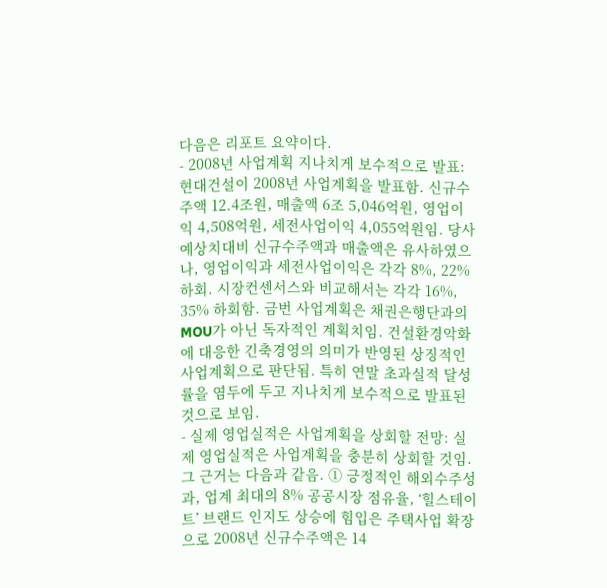다음은 리포트 요약이다.
- 2008년 사업계획 지나치게 보수적으로 발표: 현대건설이 2008년 사업계획을 발표함. 신규수주액 12.4조원, 매출액 6조 5,046억원, 영업이익 4,508억원, 세전사업이익 4,055억원임. 당사 예상치대비 신규수주액과 매출액은 유사하였으나, 영업이익과 세전사업이익은 각각 8%, 22% 하회. 시장컨센서스와 비교해서는 각각 16%, 35% 하회함. 금번 사업계획은 채권은행단과의 MOU가 아닌 독자적인 계획치임. 건설환경악화에 대응한 긴축경영의 의미가 반영된 상징적인 사업계획으로 판단됨. 특히 연말 초과실적 달성률을 염두에 두고 지나치게 보수적으로 발표된 것으로 보임.
- 실제 영업실적은 사업계획을 상회할 전망: 실제 영업실적은 사업계획을 충분히 상회할 것임. 그 근거는 다음과 같음. ① 긍정적인 해외수주성과, 업계 최대의 8% 공공시장 점유율, ‘힐스테이트’ 브랜드 인지도 상승에 힘입은 주택사업 확장으로 2008년 신규수주액은 14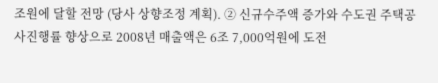조원에 달할 전망 (당사 상향조정 계획). ② 신규수주액 증가와 수도권 주택공사진행률 향상으로 2008년 매출액은 6조 7,000억원에 도전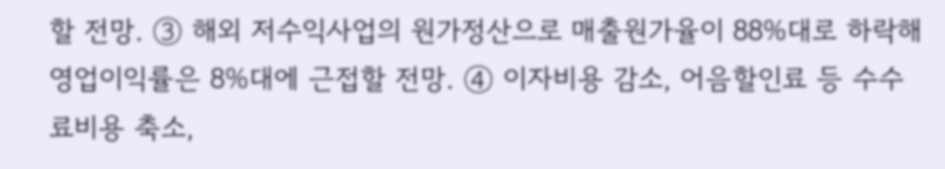할 전망. ③ 해외 저수익사업의 원가정산으로 매출원가율이 88%대로 하락해 영업이익률은 8%대에 근접할 전망. ④ 이자비용 감소, 어음할인료 등 수수료비용 축소,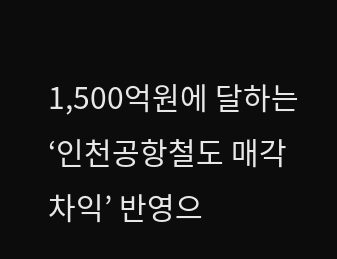1,500억원에 달하는 ‘인천공항철도 매각차익’ 반영으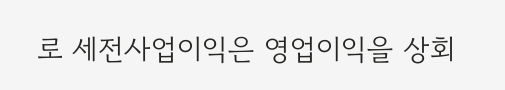로 세전사업이익은 영업이익을 상회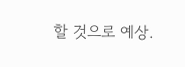할 것으로 예상.